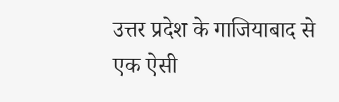उत्तर प्रदेश के गाजियाबाद से एक ऐसी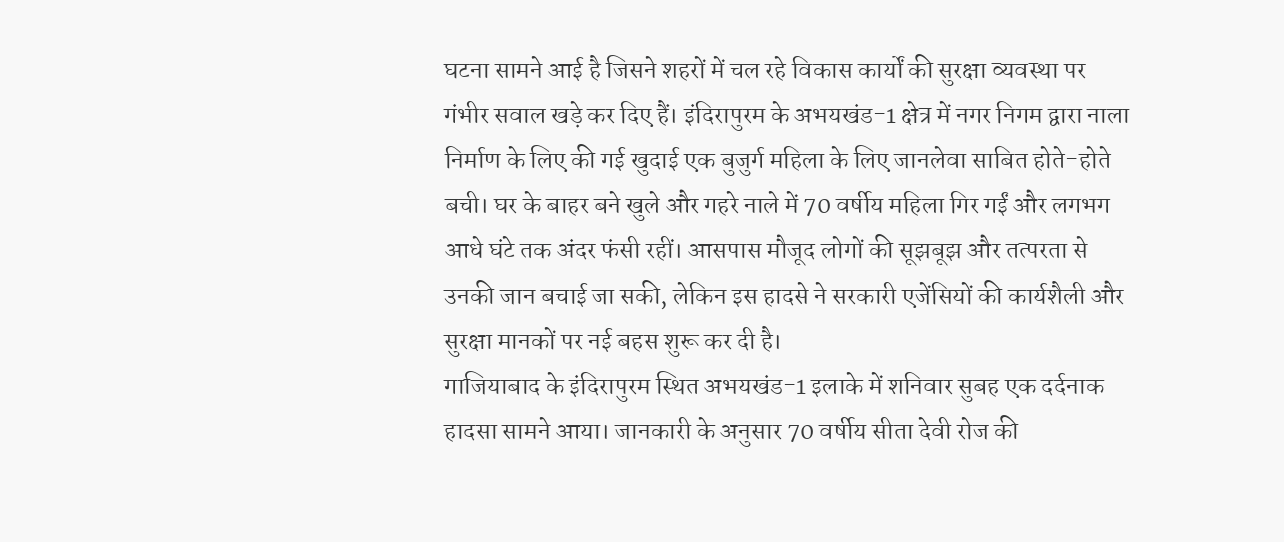घटना सामने आई है जिसने शहरों में चल रहे विकास कार्यों की सुरक्षा व्यवस्था पर गंभीर सवाल खड़े कर दिए हैं। इंदिरापुरम के अभयखंड-1 क्षेत्र में नगर निगम द्वारा नाला निर्माण के लिए की गई खुदाई एक बुजुर्ग महिला के लिए जानलेवा साबित होते-होते बची। घर के बाहर बने खुले और गहरे नाले में 70 वर्षीय महिला गिर गईं और लगभग आधे घंटे तक अंदर फंसी रहीं। आसपास मौजूद लोगों की सूझबूझ और तत्परता से उनकी जान बचाई जा सकी, लेकिन इस हादसे ने सरकारी एजेंसियों की कार्यशैली और सुरक्षा मानकों पर नई बहस शुरू कर दी है।
गाजियाबाद के इंदिरापुरम स्थित अभयखंड-1 इलाके में शनिवार सुबह एक दर्दनाक हादसा सामने आया। जानकारी के अनुसार 70 वर्षीय सीता देवी रोज की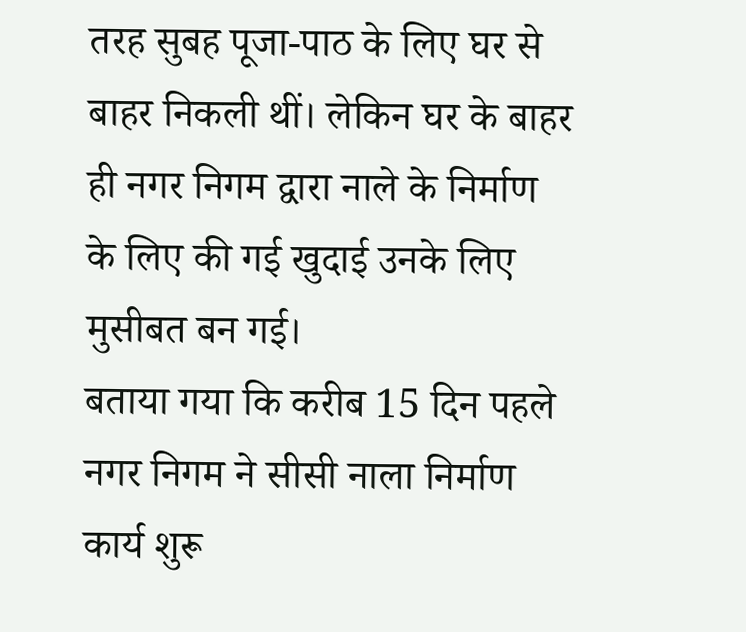तरह सुबह पूजा-पाठ के लिए घर से बाहर निकली थीं। लेकिन घर के बाहर ही नगर निगम द्वारा नाले के निर्माण के लिए की गई खुदाई उनके लिए मुसीबत बन गई।
बताया गया कि करीब 15 दिन पहले नगर निगम ने सीसी नाला निर्माण कार्य शुरू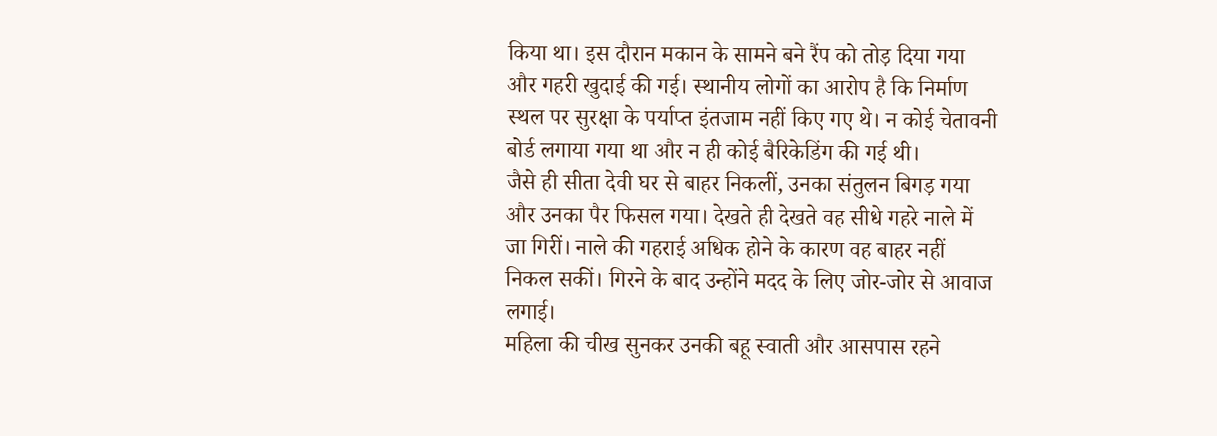किया था। इस दौरान मकान के सामने बने रैंप को तोड़ दिया गया और गहरी खुदाई की गई। स्थानीय लोगों का आरोप है कि निर्माण स्थल पर सुरक्षा के पर्याप्त इंतजाम नहीं किए गए थे। न कोई चेतावनी बोर्ड लगाया गया था और न ही कोई बैरिकेडिंग की गई थी।
जैसे ही सीता देवी घर से बाहर निकलीं, उनका संतुलन बिगड़ गया और उनका पैर फिसल गया। देखते ही देखते वह सीधे गहरे नाले में जा गिरीं। नाले की गहराई अधिक होने के कारण वह बाहर नहीं निकल सकीं। गिरने के बाद उन्होंने मदद के लिए जोर-जोर से आवाज लगाई।
महिला की चीख सुनकर उनकी बहू स्वाती और आसपास रहने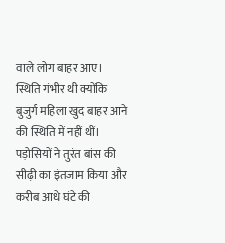वाले लोग बाहर आए। स्थिति गंभीर थी क्योंकि बुजुर्ग महिला खुद बाहर आने की स्थिति में नहीं थीं। पड़ोसियों ने तुरंत बांस की सीढ़ी का इंतजाम किया और करीब आधे घंटे की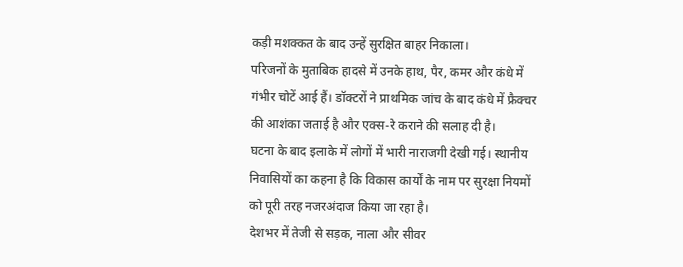कड़ी मशक्कत के बाद उन्हें सुरक्षित बाहर निकाला।
परिजनों के मुताबिक हादसे में उनके हाथ, पैर, कमर और कंधे में गंभीर चोटें आई हैं। डॉक्टरों ने प्राथमिक जांच के बाद कंधे में फ्रैक्चर की आशंका जताई है और एक्स-रे कराने की सलाह दी है।
घटना के बाद इलाके में लोगों में भारी नाराजगी देखी गई। स्थानीय निवासियों का कहना है कि विकास कार्यों के नाम पर सुरक्षा नियमों को पूरी तरह नजरअंदाज किया जा रहा है।
देशभर में तेजी से सड़क, नाला और सीवर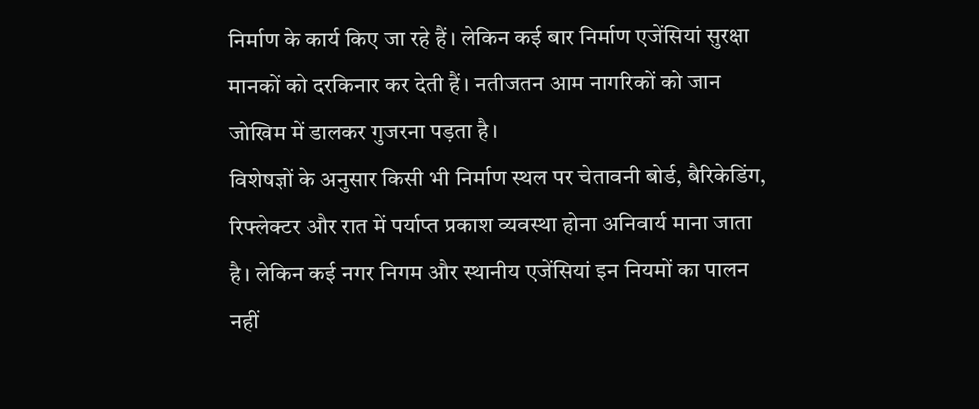निर्माण के कार्य किए जा रहे हैं। लेकिन कई बार निर्माण एजेंसियां सुरक्षा मानकों को दरकिनार कर देती हैं। नतीजतन आम नागरिकों को जान जोखिम में डालकर गुजरना पड़ता है।
विशेषज्ञों के अनुसार किसी भी निर्माण स्थल पर चेतावनी बोर्ड, बैरिकेडिंग, रिफ्लेक्टर और रात में पर्याप्त प्रकाश व्यवस्था होना अनिवार्य माना जाता है। लेकिन कई नगर निगम और स्थानीय एजेंसियां इन नियमों का पालन नहीं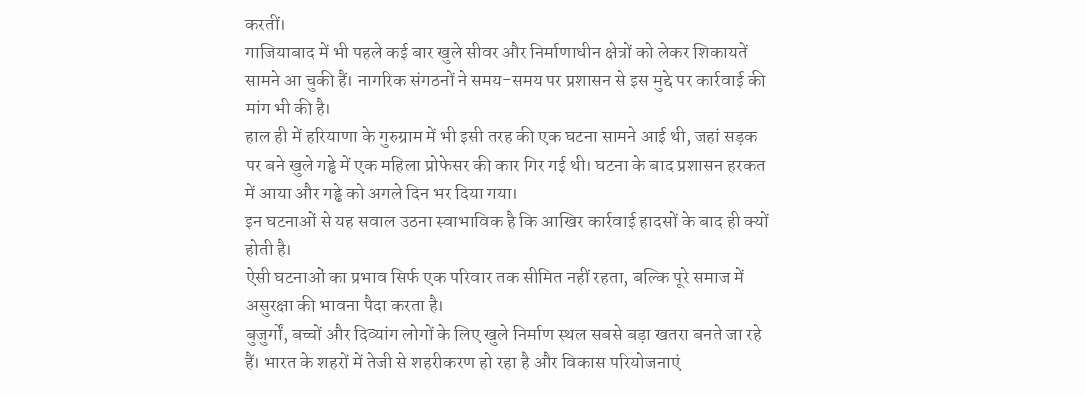करतीं।
गाजियाबाद में भी पहले कई बार खुले सीवर और निर्माणाधीन क्षेत्रों को लेकर शिकायतें सामने आ चुकी हैं। नागरिक संगठनों ने समय-समय पर प्रशासन से इस मुद्दे पर कार्रवाई की मांग भी की है।
हाल ही में हरियाणा के गुरुग्राम में भी इसी तरह की एक घटना सामने आई थी, जहां सड़क पर बने खुले गड्ढे में एक महिला प्रोफेसर की कार गिर गई थी। घटना के बाद प्रशासन हरकत में आया और गड्ढे को अगले दिन भर दिया गया।
इन घटनाओं से यह सवाल उठना स्वाभाविक है कि आखिर कार्रवाई हादसों के बाद ही क्यों होती है।
ऐसी घटनाओं का प्रभाव सिर्फ एक परिवार तक सीमित नहीं रहता, बल्कि पूरे समाज में असुरक्षा की भावना पैदा करता है।
बुजुर्गों, बच्चों और दिव्यांग लोगों के लिए खुले निर्माण स्थल सबसे बड़ा खतरा बनते जा रहे हैं। भारत के शहरों में तेजी से शहरीकरण हो रहा है और विकास परियोजनाएं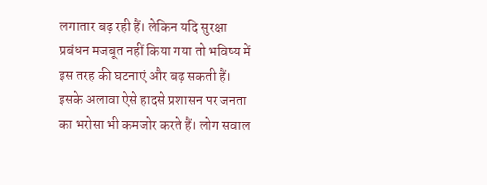लगातार बढ़ रही हैं। लेकिन यदि सुरक्षा प्रबंधन मजबूत नहीं किया गया तो भविष्य में इस तरह की घटनाएं और बढ़ सकती हैं।
इसके अलावा ऐसे हादसे प्रशासन पर जनता का भरोसा भी कमजोर करते हैं। लोग सवाल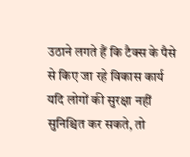उठाने लगते हैं कि टैक्स के पैसे से किए जा रहे विकास कार्य यदि लोगों की सुरक्षा नहीं सुनिश्चित कर सकते, तो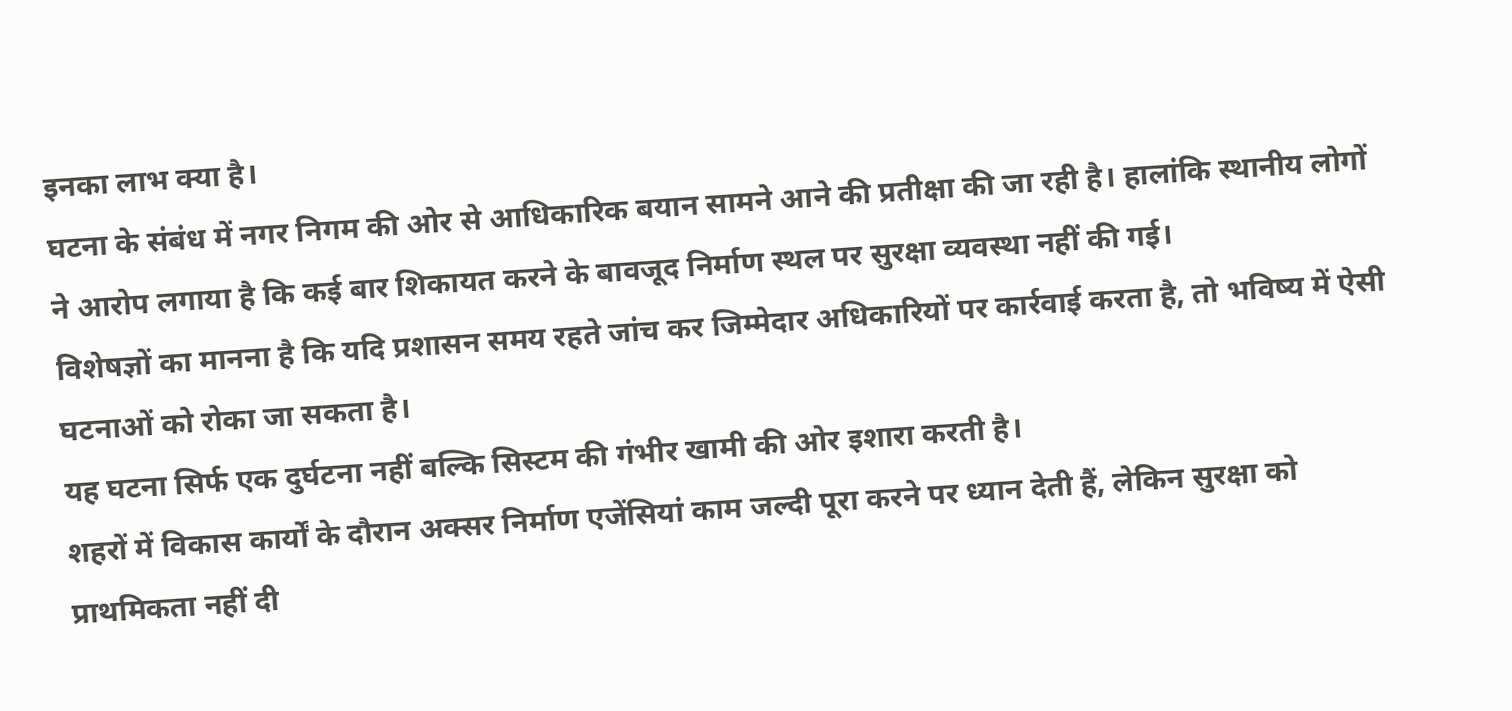इनका लाभ क्या है।
घटना के संबंध में नगर निगम की ओर से आधिकारिक बयान सामने आने की प्रतीक्षा की जा रही है। हालांकि स्थानीय लोगों ने आरोप लगाया है कि कई बार शिकायत करने के बावजूद निर्माण स्थल पर सुरक्षा व्यवस्था नहीं की गई।
विशेषज्ञों का मानना है कि यदि प्रशासन समय रहते जांच कर जिम्मेदार अधिकारियों पर कार्रवाई करता है, तो भविष्य में ऐसी घटनाओं को रोका जा सकता है।
यह घटना सिर्फ एक दुर्घटना नहीं बल्कि सिस्टम की गंभीर खामी की ओर इशारा करती है।
शहरों में विकास कार्यों के दौरान अक्सर निर्माण एजेंसियां काम जल्दी पूरा करने पर ध्यान देती हैं, लेकिन सुरक्षा को प्राथमिकता नहीं दी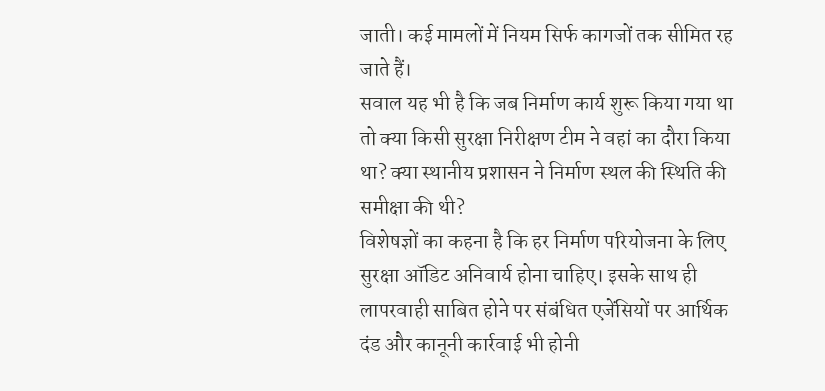जाती। कई मामलों में नियम सिर्फ कागजों तक सीमित रह जाते हैं।
सवाल यह भी है कि जब निर्माण कार्य शुरू किया गया था तो क्या किसी सुरक्षा निरीक्षण टीम ने वहां का दौरा किया था? क्या स्थानीय प्रशासन ने निर्माण स्थल की स्थिति की समीक्षा की थी?
विशेषज्ञों का कहना है कि हर निर्माण परियोजना के लिए सुरक्षा ऑडिट अनिवार्य होना चाहिए। इसके साथ ही लापरवाही साबित होने पर संबंधित एजेंसियों पर आर्थिक दंड और कानूनी कार्रवाई भी होनी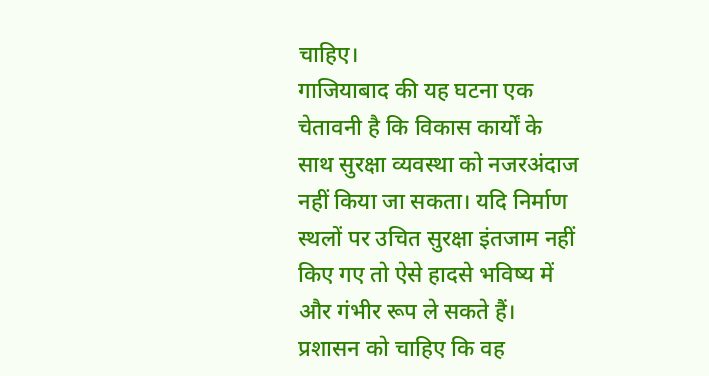चाहिए।
गाजियाबाद की यह घटना एक चेतावनी है कि विकास कार्यों के साथ सुरक्षा व्यवस्था को नजरअंदाज नहीं किया जा सकता। यदि निर्माण स्थलों पर उचित सुरक्षा इंतजाम नहीं किए गए तो ऐसे हादसे भविष्य में और गंभीर रूप ले सकते हैं।
प्रशासन को चाहिए कि वह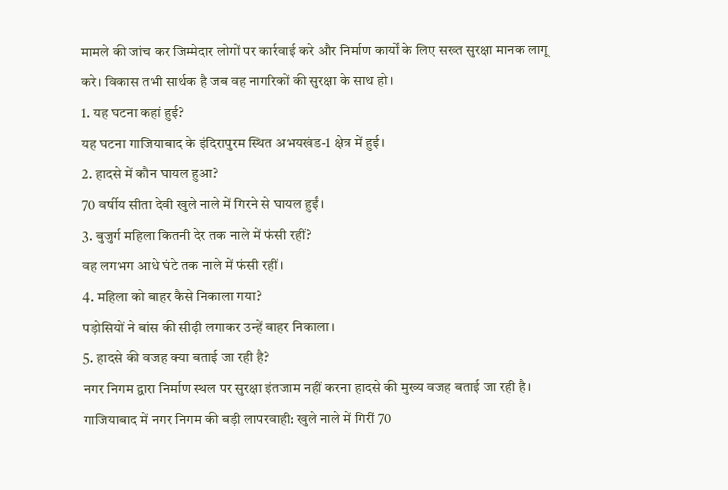मामले की जांच कर जिम्मेदार लोगों पर कार्रवाई करे और निर्माण कार्यों के लिए सख्त सुरक्षा मानक लागू करे। विकास तभी सार्थक है जब वह नागरिकों की सुरक्षा के साथ हो।
1. यह घटना कहां हुई?
यह घटना गाजियाबाद के इंदिरापुरम स्थित अभयखंड-1 क्षेत्र में हुई।
2. हादसे में कौन घायल हुआ?
70 वर्षीय सीता देवी खुले नाले में गिरने से घायल हुईं।
3. बुजुर्ग महिला कितनी देर तक नाले में फंसी रहीं?
वह लगभग आधे घंटे तक नाले में फंसी रहीं।
4. महिला को बाहर कैसे निकाला गया?
पड़ोसियों ने बांस की सीढ़ी लगाकर उन्हें बाहर निकाला।
5. हादसे की वजह क्या बताई जा रही है?
नगर निगम द्वारा निर्माण स्थल पर सुरक्षा इंतजाम नहीं करना हादसे की मुख्य वजह बताई जा रही है।
गाजियाबाद में नगर निगम की बड़ी लापरवाही: खुले नाले में गिरीं 70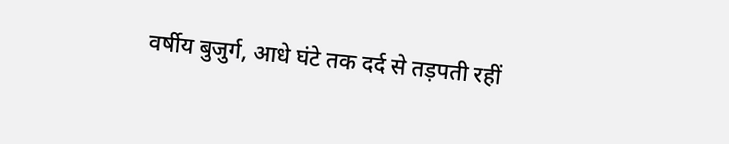वर्षीय बुजुर्ग, आधे घंटे तक दर्द से तड़पती रहीं